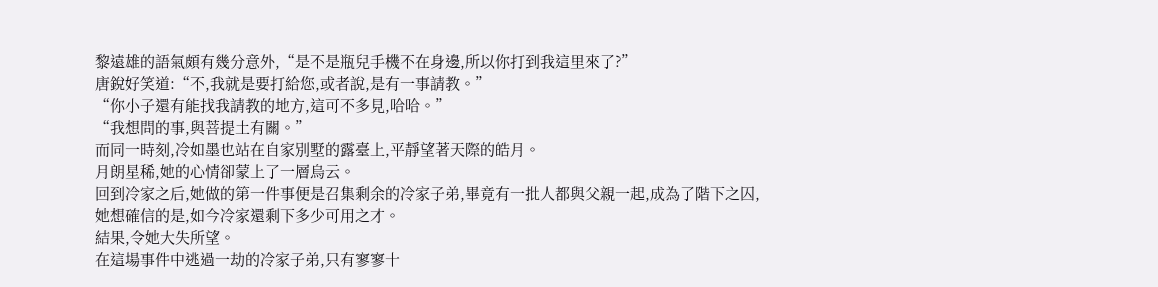黎遠雄的語氣頗有幾分意外,“是不是瓶兒手機不在身邊,所以你打到我這里來了?”
唐銳好笑道:“不,我就是要打給您,或者說,是有一事請教。”
“你小子還有能找我請教的地方,這可不多見,哈哈。”
“我想問的事,與菩提土有關。”
而同一時刻,冷如墨也站在自家別墅的露臺上,平靜望著天際的皓月。
月朗星稀,她的心情卻蒙上了一層烏云。
回到冷家之后,她做的第一件事便是召集剩余的冷家子弟,畢竟有一批人都與父親一起,成為了階下之囚,她想確信的是,如今冷家還剩下多少可用之才。
結果,令她大失所望。
在這場事件中逃過一劫的冷家子弟,只有寥寥十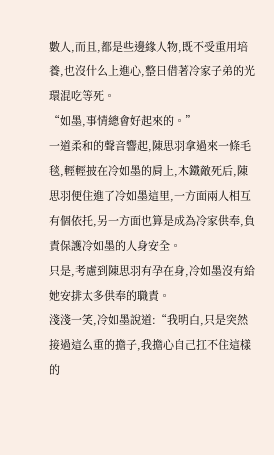數人,而且,都是些邊緣人物,既不受重用培養,也沒什么上進心,整日借著冷家子弟的光環混吃等死。
“如墨,事情總會好起來的。”
一道柔和的聲音響起,陳思羽拿過來一條毛毯,輕輕披在冷如墨的肩上,木鐵敵死后,陳思羽便住進了冷如墨這里,一方面兩人相互有個依托,另一方面也算是成為冷家供奉,負責保護冷如墨的人身安全。
只是,考慮到陳思羽有孕在身,冷如墨沒有給她安排太多供奉的職責。
淺淺一笑,冷如墨說道:“我明白,只是突然接過這么重的擔子,我擔心自己扛不住這樣的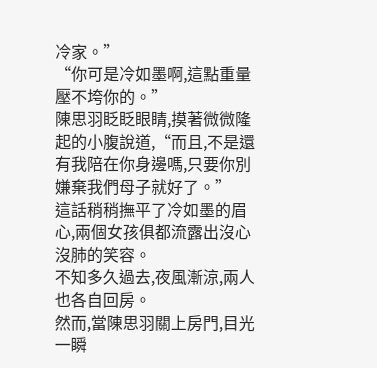冷家。”
“你可是冷如墨啊,這點重量壓不垮你的。”
陳思羽眨眨眼睛,摸著微微隆起的小腹說道,“而且,不是還有我陪在你身邊嗎,只要你別嫌棄我們母子就好了。”
這話稍稍撫平了冷如墨的眉心,兩個女孩俱都流露出沒心沒肺的笑容。
不知多久過去,夜風漸涼,兩人也各自回房。
然而,當陳思羽關上房門,目光一瞬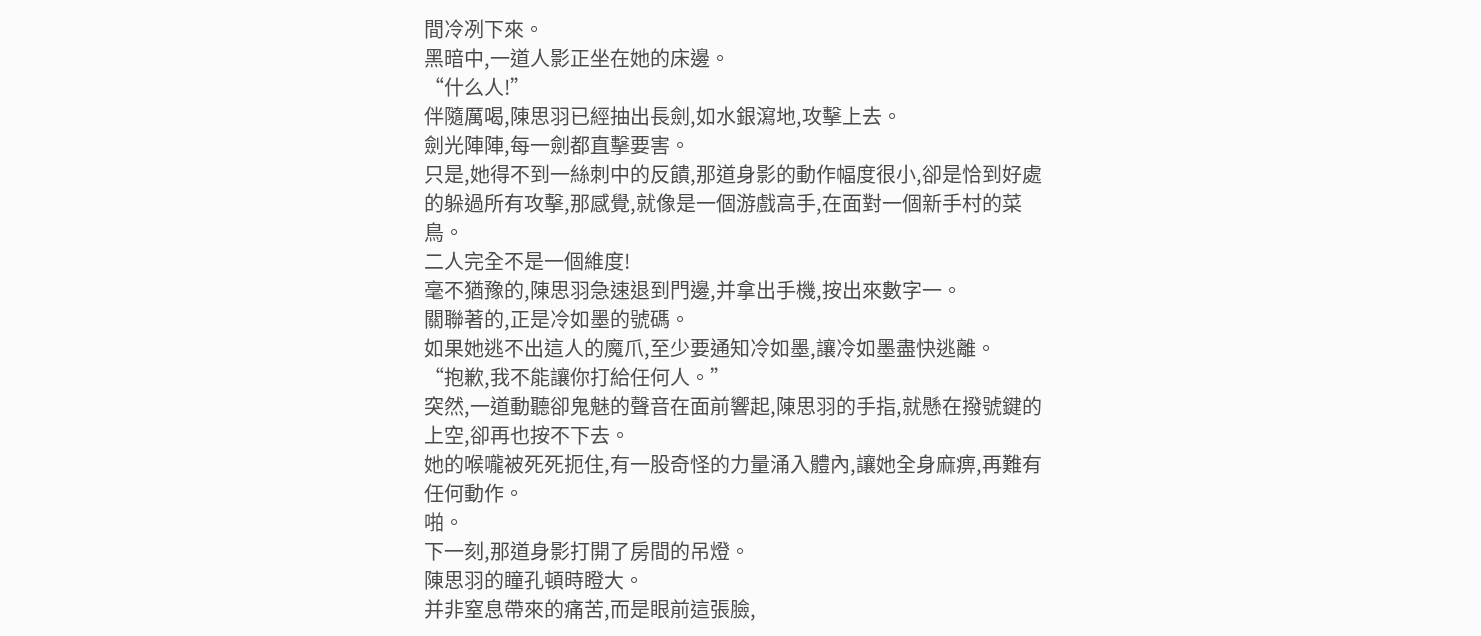間冷冽下來。
黑暗中,一道人影正坐在她的床邊。
“什么人!”
伴隨厲喝,陳思羽已經抽出長劍,如水銀瀉地,攻擊上去。
劍光陣陣,每一劍都直擊要害。
只是,她得不到一絲刺中的反饋,那道身影的動作幅度很小,卻是恰到好處的躲過所有攻擊,那感覺,就像是一個游戲高手,在面對一個新手村的菜鳥。
二人完全不是一個維度!
毫不猶豫的,陳思羽急速退到門邊,并拿出手機,按出來數字一。
關聯著的,正是冷如墨的號碼。
如果她逃不出這人的魔爪,至少要通知冷如墨,讓冷如墨盡快逃離。
“抱歉,我不能讓你打給任何人。”
突然,一道動聽卻鬼魅的聲音在面前響起,陳思羽的手指,就懸在撥號鍵的上空,卻再也按不下去。
她的喉嚨被死死扼住,有一股奇怪的力量涌入體內,讓她全身麻痹,再難有任何動作。
啪。
下一刻,那道身影打開了房間的吊燈。
陳思羽的瞳孔頓時瞪大。
并非窒息帶來的痛苦,而是眼前這張臉,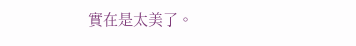實在是太美了。